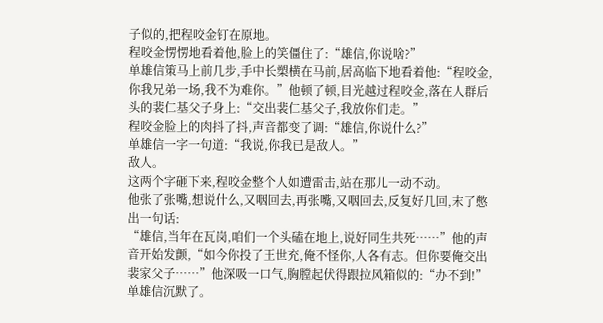子似的,把程咬金钉在原地。
程咬金愣愣地看着他,脸上的笑僵住了:“雄信,你说啥?”
单雄信策马上前几步,手中长槊横在马前,居高临下地看着他:“程咬金,你我兄弟一场,我不为难你。”他顿了顿,目光越过程咬金,落在人群后头的裴仁基父子身上:“交出裴仁基父子,我放你们走。”
程咬金脸上的肉抖了抖,声音都变了调:“雄信,你说什么?”
单雄信一字一句道:“我说,你我已是敌人。”
敌人。
这两个字砸下来,程咬金整个人如遭雷击,站在那儿一动不动。
他张了张嘴,想说什么,又咽回去,再张嘴,又咽回去,反复好几回,末了憋出一句话:
“雄信,当年在瓦岗,咱们一个头磕在地上,说好同生共死……”他的声音开始发颤,“如今你投了王世充,俺不怪你,人各有志。但你要俺交出裴家父子……”他深吸一口气,胸膛起伏得跟拉风箱似的:“办不到!”
单雄信沉默了。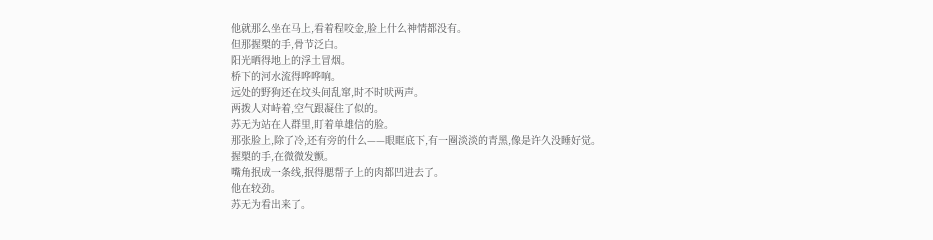他就那么坐在马上,看着程咬金,脸上什么神情都没有。
但那握槊的手,骨节泛白。
阳光晒得地上的浮土冒烟。
桥下的河水流得哗哗响。
远处的野狗还在坟头间乱窜,时不时吠两声。
两拨人对峙着,空气跟凝住了似的。
苏无为站在人群里,盯着单雄信的脸。
那张脸上,除了冷,还有旁的什么——眼眶底下,有一圈淡淡的青黑,像是许久没睡好觉。
握槊的手,在微微发颤。
嘴角抿成一条线,抿得腮帮子上的肉都凹进去了。
他在较劲。
苏无为看出来了。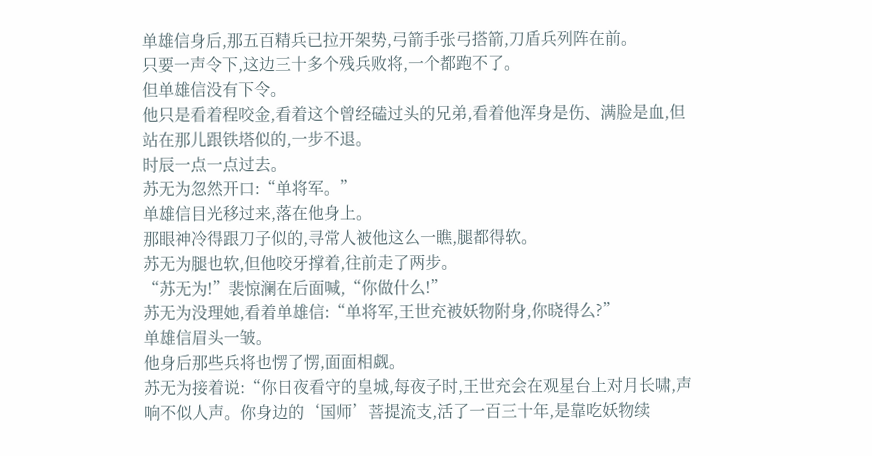单雄信身后,那五百精兵已拉开架势,弓箭手张弓搭箭,刀盾兵列阵在前。
只要一声令下,这边三十多个残兵败将,一个都跑不了。
但单雄信没有下令。
他只是看着程咬金,看着这个曾经磕过头的兄弟,看着他浑身是伤、满脸是血,但站在那儿跟铁塔似的,一步不退。
时辰一点一点过去。
苏无为忽然开口:“单将军。”
单雄信目光移过来,落在他身上。
那眼神冷得跟刀子似的,寻常人被他这么一瞧,腿都得软。
苏无为腿也软,但他咬牙撑着,往前走了两步。
“苏无为!”裴惊澜在后面喊,“你做什么!”
苏无为没理她,看着单雄信:“单将军,王世充被妖物附身,你晓得么?”
单雄信眉头一皱。
他身后那些兵将也愣了愣,面面相觑。
苏无为接着说:“你日夜看守的皇城,每夜子时,王世充会在观星台上对月长啸,声响不似人声。你身边的‘国师’菩提流支,活了一百三十年,是靠吃妖物续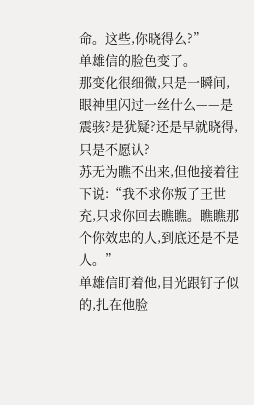命。这些,你晓得么?”
单雄信的脸色变了。
那变化很细微,只是一瞬间,眼神里闪过一丝什么——是震骇?是犹疑?还是早就晓得,只是不愿认?
苏无为瞧不出来,但他接着往下说:“我不求你叛了王世充,只求你回去瞧瞧。瞧瞧那个你效忠的人,到底还是不是人。”
单雄信盯着他,目光跟钉子似的,扎在他脸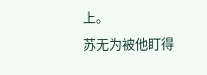上。
苏无为被他盯得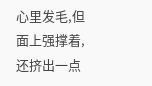心里发毛,但面上强撑着,还挤出一点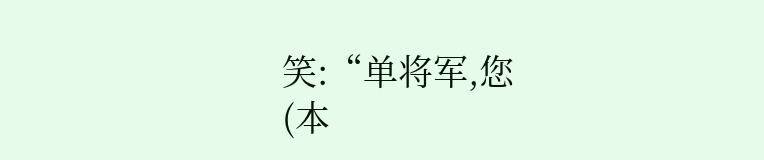笑:“单将军,您
(本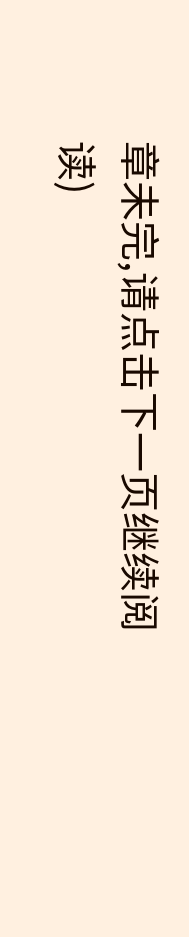章未完,请点击下一页继续阅读)